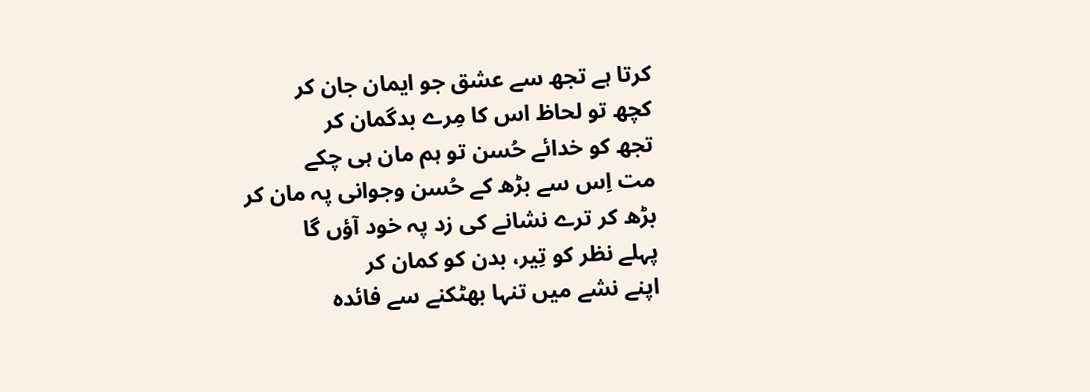کرتا ہے تجھ سے عشق جو ایمان جان کر
کچھ تو لحاظ اس کا مِرے بدگمان کر
تجھ کو خدائے حُسن تو ہم مان ہی چکے
مت اِس سے بڑھ کے حُسن وجوانی پہ مان کر
بڑھ کر ترے نشانے کی زد پہ خود آؤں گا
پہلے نظر کو تِیر، بدن کو کمان کر
اپنے نشے میں تنہا بھٹکنے سے فائدہ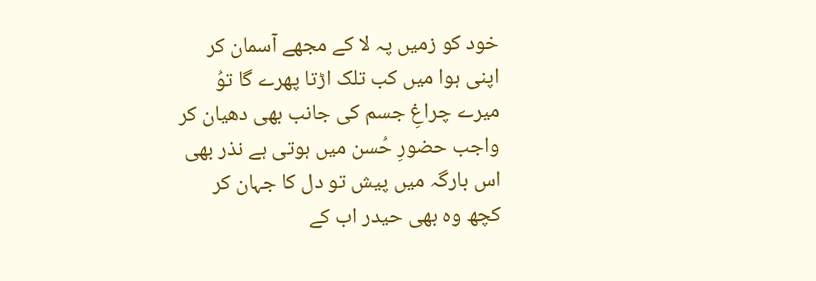خود کو زمیں پہ لا کے مجھے آسمان کر
اپنی ہوا میں کب تلک اڑتا پھرے گا توُ
میرے چراغِ جسم کی جانب بھی دھیان کر
واجب حضورِ حُسن میں ہوتی ہے نذر بھی
اس بارگہ میں پیش تو دل کا جہان کر
کچھ وہ بھی حیدر اب کے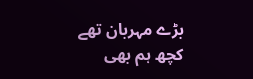بڑے مہربان تھے
کچھ ہم بھی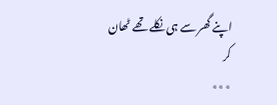اپنے گھر سے ہی نکلے تھے ٹھان کر
٭٭٭